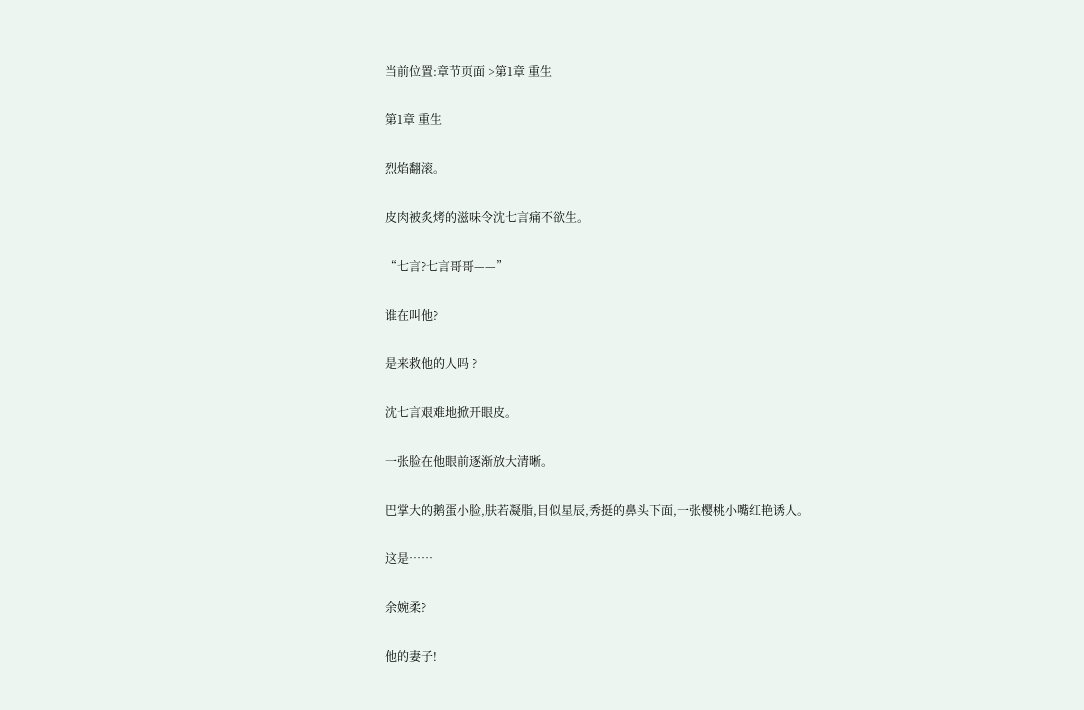当前位置:章节页面 >第1章 重生

第1章 重生

烈焰翻滚。

皮肉被炙烤的滋味令沈七言痛不欲生。

“七言?七言哥哥——”

谁在叫他?

是来救他的人吗 ?

沈七言艰难地掀开眼皮。

一张脸在他眼前逐渐放大清晰。

巴掌大的鹅蛋小脸,肤若凝脂,目似星辰,秀挺的鼻头下面,一张樱桃小嘴红艳诱人。

这是……

余婉柔?

他的妻子!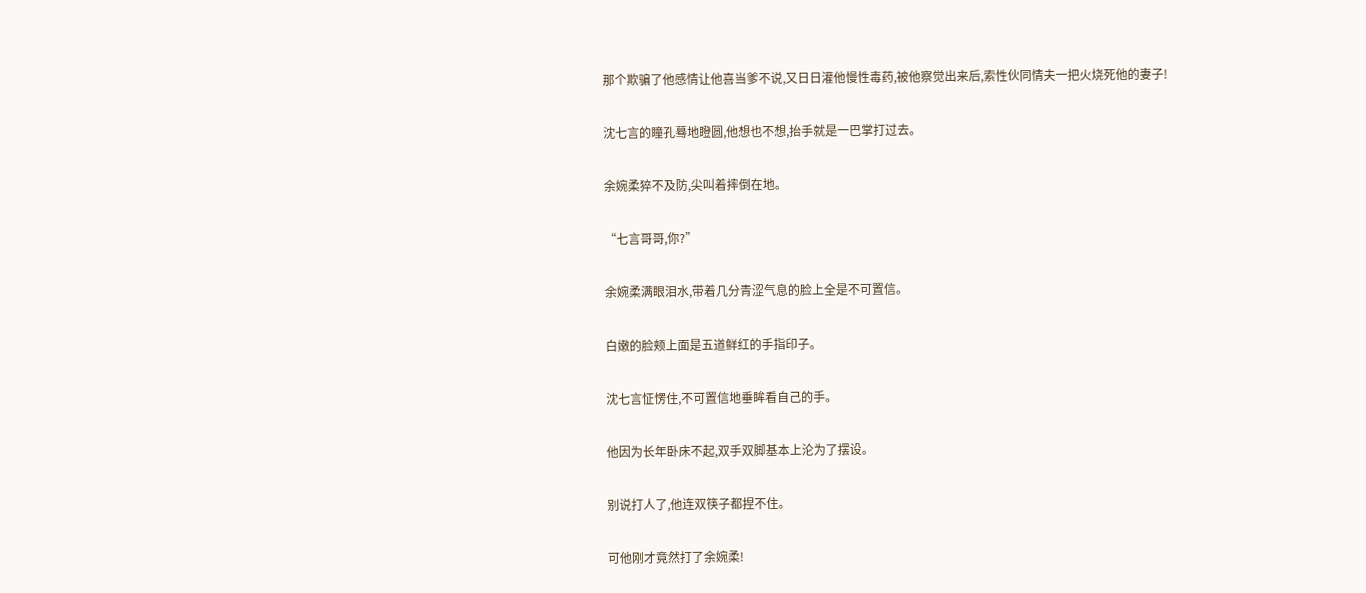那个欺骗了他感情让他喜当爹不说,又日日灌他慢性毒药,被他察觉出来后,索性伙同情夫一把火烧死他的妻子!

沈七言的瞳孔蓦地瞪圆,他想也不想,抬手就是一巴掌打过去。

余婉柔猝不及防,尖叫着摔倒在地。

“七言哥哥,你?”

余婉柔满眼泪水,带着几分青涩气息的脸上全是不可置信。

白嫩的脸颊上面是五道鲜红的手指印子。

沈七言怔愣住,不可置信地垂眸看自己的手。

他因为长年卧床不起,双手双脚基本上沦为了摆设。

别说打人了,他连双筷子都捏不住。

可他刚才竟然打了余婉柔!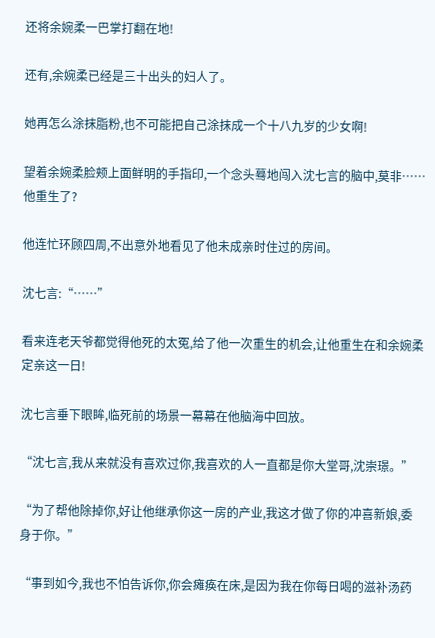还将余婉柔一巴掌打翻在地!

还有,余婉柔已经是三十出头的妇人了。

她再怎么涂抹脂粉,也不可能把自己涂抹成一个十八九岁的少女啊!

望着余婉柔脸颊上面鲜明的手指印,一个念头蓦地闯入沈七言的脑中,莫非……他重生了?

他连忙环顾四周,不出意外地看见了他未成亲时住过的房间。

沈七言:“……”

看来连老天爷都觉得他死的太冤,给了他一次重生的机会,让他重生在和余婉柔定亲这一日!

沈七言垂下眼眸,临死前的场景一幕幕在他脑海中回放。

“沈七言,我从来就没有喜欢过你,我喜欢的人一直都是你大堂哥,沈崇璟。”

“为了帮他除掉你,好让他继承你这一房的产业,我这才做了你的冲喜新娘,委身于你。”

“事到如今,我也不怕告诉你,你会瘫痪在床,是因为我在你每日喝的滋补汤药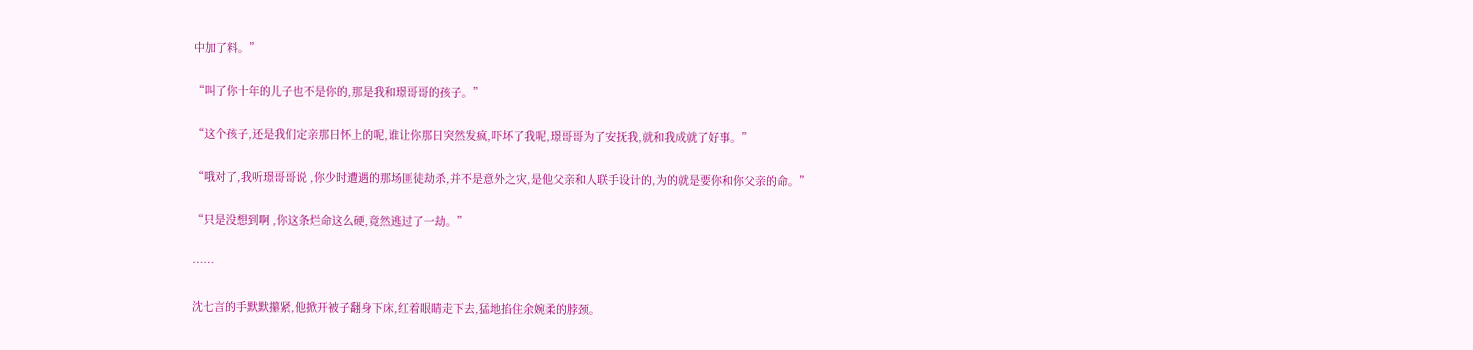中加了料。”

“叫了你十年的儿子也不是你的,那是我和璟哥哥的孩子。”

“这个孩子,还是我们定亲那日怀上的呢,谁让你那日突然发疯,吓坏了我呢,璟哥哥为了安抚我,就和我成就了好事。”

“哦对了,我听璟哥哥说 ,你少时遭遇的那场匪徒劫杀,并不是意外之灾,是他父亲和人联手设计的,为的就是要你和你父亲的命。”

“只是没想到啊 ,你这条烂命这么硬,竟然逃过了一劫。”

……

沈七言的手默默攥紧,他掀开被子翻身下床,红着眼睛走下去,猛地掐住余婉柔的脖颈。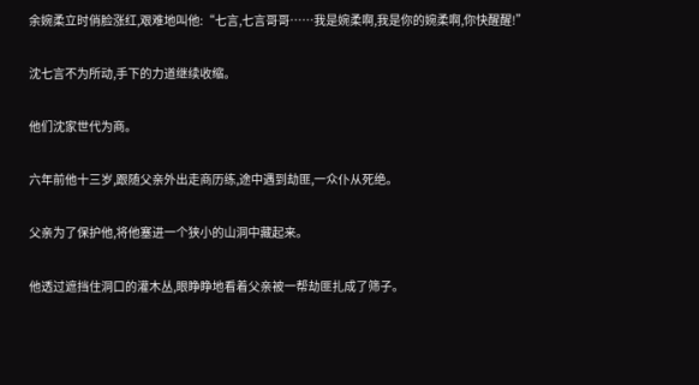余婉柔立时俏脸涨红,艰难地叫他:“七言,七言哥哥……我是婉柔啊,我是你的婉柔啊,你快醒醒!”

沈七言不为所动,手下的力道继续收缩。

他们沈家世代为商。

六年前他十三岁,跟随父亲外出走商历练,途中遇到劫匪,一众仆从死绝。

父亲为了保护他,将他塞进一个狭小的山洞中藏起来。

他透过遮挡住洞口的灌木丛,眼睁睁地看着父亲被一帮劫匪扎成了筛子。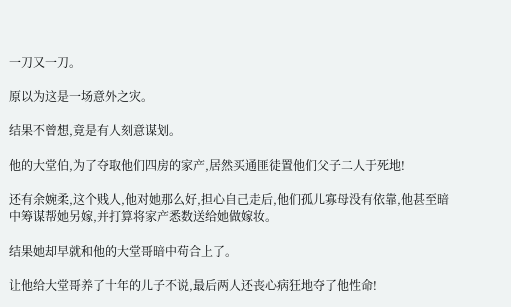一刀又一刀。

原以为这是一场意外之灾。

结果不曾想,竟是有人刻意谋划。

他的大堂伯,为了夺取他们四房的家产,居然买通匪徒置他们父子二人于死地!

还有余婉柔,这个贱人,他对她那么好,担心自己走后,他们孤儿寡母没有依靠,他甚至暗中筹谋帮她另嫁,并打算将家产悉数送给她做嫁妆。

结果她却早就和他的大堂哥暗中苟合上了。

让他给大堂哥养了十年的儿子不说,最后两人还丧心病狂地夺了他性命!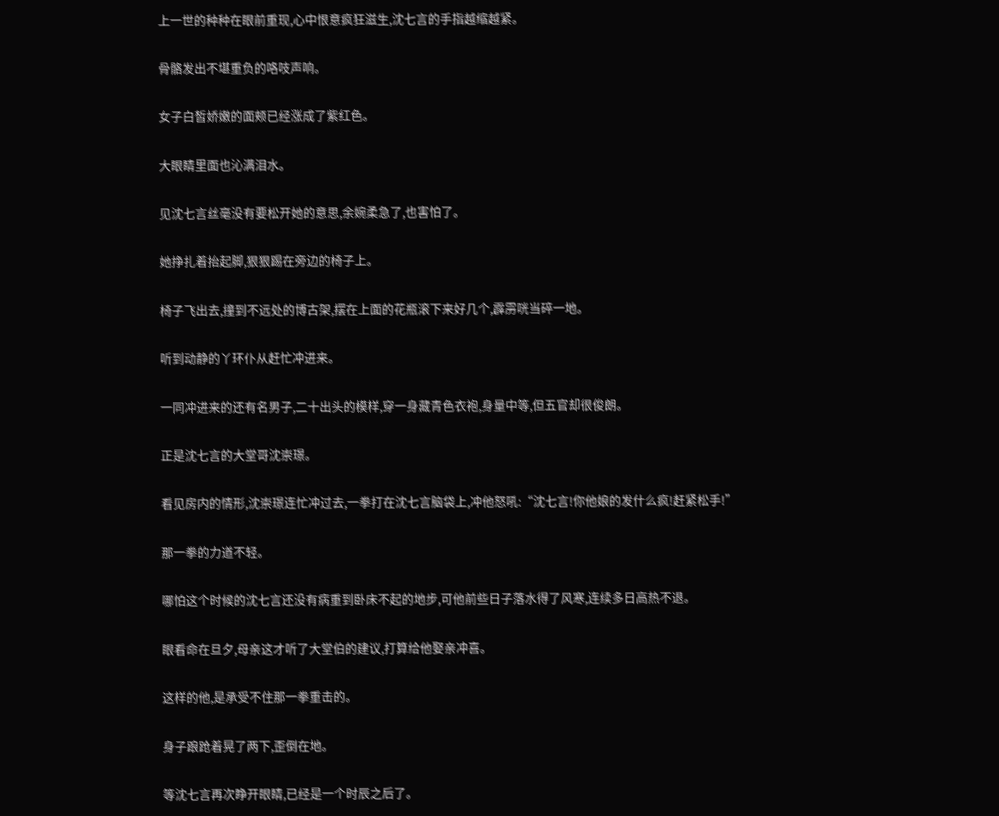上一世的种种在眼前重现,心中恨意疯狂滋生,沈七言的手指越缩越紧。

骨骼发出不堪重负的咯吱声响。

女子白皙娇嫩的面颊已经涨成了紫红色。

大眼睛里面也沁满泪水。

见沈七言丝毫没有要松开她的意思,余婉柔急了,也害怕了。

她挣扎着抬起脚,狠狠踢在旁边的椅子上。

椅子飞出去,撞到不远处的博古架,摆在上面的花瓶滚下来好几个,霹雳咣当碎一地。

听到动静的丫环仆从赶忙冲进来。

一同冲进来的还有名男子,二十出头的模样,穿一身藏青色衣袍,身量中等,但五官却很俊朗。

正是沈七言的大堂哥沈崇璟。

看见房内的情形,沈崇璟连忙冲过去,一拳打在沈七言脑袋上,冲他怒吼:“沈七言!你他娘的发什么疯!赶紧松手!”

那一拳的力道不轻。

哪怕这个时候的沈七言还没有病重到卧床不起的地步,可他前些日子落水得了风寒,连续多日高热不退。

眼看命在旦夕,母亲这才听了大堂伯的建议,打算给他娶亲冲喜。

这样的他,是承受不住那一拳重击的。

身子踉跄着晃了两下,歪倒在地。

等沈七言再次睁开眼睛,已经是一个时辰之后了。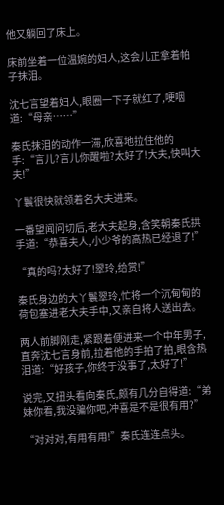他又躺回了床上。

床前坐着一位温婉的妇人,这会儿正拿着帕子抹泪。

沈七言望着妇人,眼圈一下子就红了,哽咽道:“母亲……”

秦氏抹泪的动作一滞,欣喜地拉住他的手:“言儿?言儿你醒啦?太好了!大夫,快叫大夫!”

丫鬟很快就领着名大夫进来。

一番望闻问切后,老大夫起身,含笑朝秦氏拱手道:“恭喜夫人,小少爷的高热已经退了!”

“真的吗?太好了!翠玲,给赏!”

秦氏身边的大丫鬟翠玲,忙将一个沉甸甸的荷包塞进老大夫手中,又亲自将人送出去。

两人前脚刚走,紧跟着便进来一个中年男子,直奔沈七言身前,拉着他的手拍了拍,眼含热泪道:“好孩子,你终于没事了,太好了!”

说完,又扭头看向秦氏,颇有几分自得道:“弟妹你看,我没骗你吧,冲喜是不是很有用?”

“对对对,有用有用!”秦氏连连点头。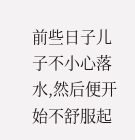前些日子儿子不小心落水,然后便开始不舒服起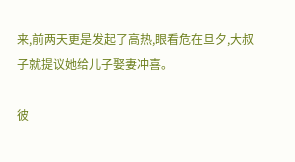来,前两天更是发起了高热,眼看危在旦夕,大叔子就提议她给儿子娶妻冲喜。

彼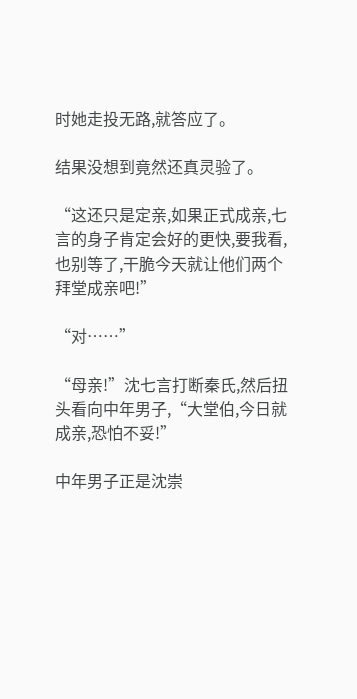时她走投无路,就答应了。

结果没想到竟然还真灵验了。

“这还只是定亲,如果正式成亲,七言的身子肯定会好的更快,要我看,也别等了,干脆今天就让他们两个拜堂成亲吧!”

“对……”

“母亲!”沈七言打断秦氏,然后扭头看向中年男子,“大堂伯,今日就成亲,恐怕不妥!”

中年男子正是沈崇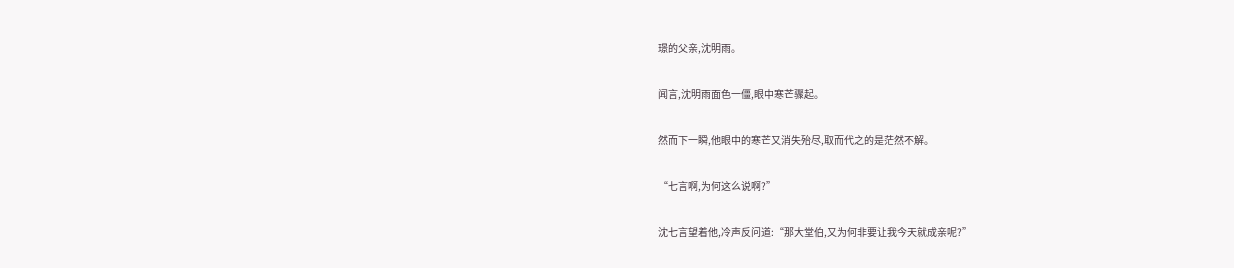璟的父亲,沈明雨。

闻言,沈明雨面色一僵,眼中寒芒骤起。

然而下一瞬,他眼中的寒芒又消失殆尽,取而代之的是茫然不解。

“七言啊,为何这么说啊?”

沈七言望着他,冷声反问道:“那大堂伯,又为何非要让我今天就成亲呢?”